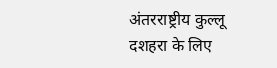अंतरराष्ट्रीय कुल्लू दशहरा के लिए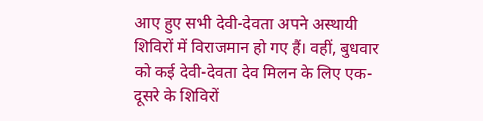आए हुए सभी देवी-देवता अपने अस्थायी शिविरों में विराजमान हो गए हैं। वहीं, बुधवार को कई देवी-देवता देव मिलन के लिए एक-दूसरे के शिविरों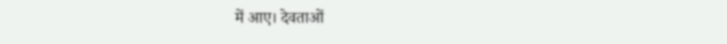में आए। देवताओं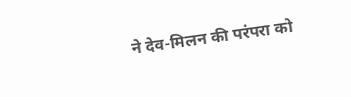ने देव-मिलन की परंपरा को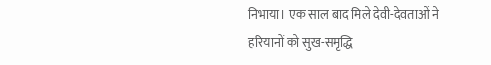निभाया। एक साल बाद मिले देवी-देवताओं ने हरियानों को सुख-समृद्धि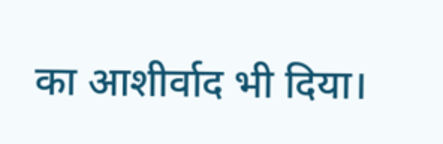का आशीर्वाद भी दिया।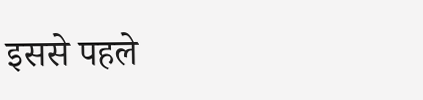इससे पहले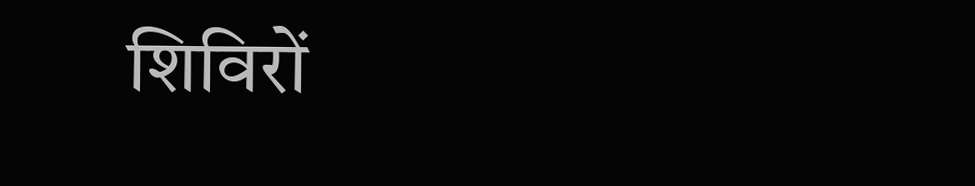शिविरों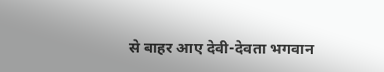से बाहर आए देवी-देवता भगवान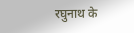रघुनाथ के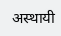अस्थायी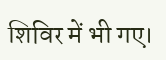शिविर में भी गए।